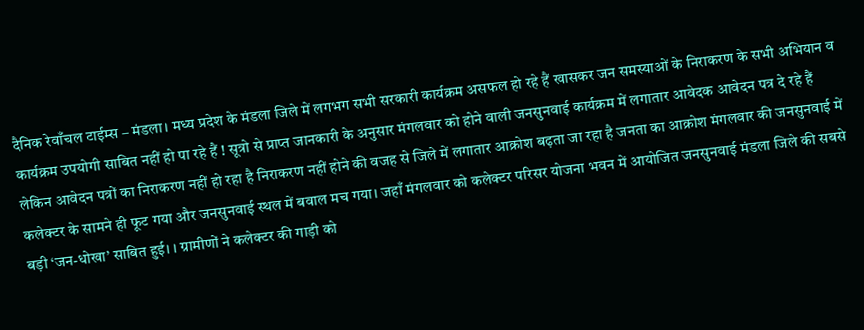दैनिक रेवाँचल टाईम्स – मंडला। मध्य प्रदेश के मंडला जिले में लगभग सभी सरकारी कार्यक्रम असफल हो रहे हैं खासकर जन समस्याओं के निराकरण के सभी अभियान व कार्यक्रम उपयोगी साबित नहीं हो पा रहे हैं ! सूत्रो से प्राप्त जानकारी के अनुसार मंगलवार को होने वाली जनसुनवाई कार्यक्रम में लगातार आवेदक आवेदन पत्र दे रहे हैं लेकिन आवेदन पत्रों का निराकरण नहीं हो रहा है निराकरण नहीं होने की वजह से जिले में लगातार आक्रोश बढ़ता जा रहा है जनता का आक्रोश मंगलवार की जनसुनवाई में कलेक्टर के सामने ही फूट गया और जनसुनवाई स्थल में बवाल मच गया। जहाँ मंगलवार को कलेक्टर परिसर योजना भवन में आयोजित जनसुनवाई मंडला जिले की सबसे बड़ी ‘जन-धोखा’ साबित हुई। । ग्रामीणों ने कलेक्टर की गाड़ी को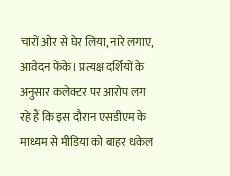चारों ओर से घेर लिया, नारे लगाए, आवेदन फेंके। प्रत्यक्ष दर्शियों के अनुसार कलेक्टर पर आरोप लग रहे हैं कि इस दौरान एसडीएम के माध्यम से मीडिया को बाहर धकेल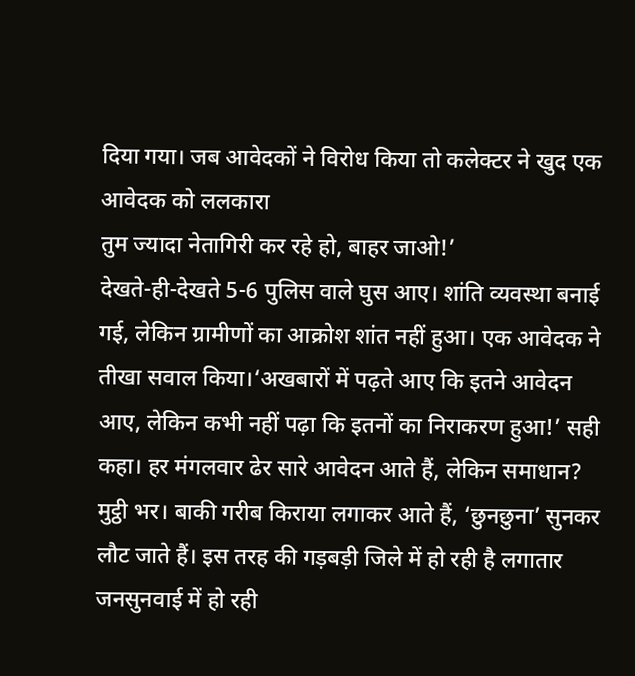दिया गया। जब आवेदकों ने विरोध किया तो कलेक्टर ने खुद एक आवेदक को ललकारा
तुम ज्यादा नेतागिरी कर रहे हो, बाहर जाओ!’
देखते-ही-देखते 5-6 पुलिस वाले घुस आए। शांति व्यवस्था बनाई गई, लेकिन ग्रामीणों का आक्रोश शांत नहीं हुआ। एक आवेदक ने तीखा सवाल किया।‘अखबारों में पढ़ते आए कि इतने आवेदन आए, लेकिन कभी नहीं पढ़ा कि इतनों का निराकरण हुआ!’ सही कहा। हर मंगलवार ढेर सारे आवेदन आते हैं, लेकिन समाधान? मुट्ठी भर। बाकी गरीब किराया लगाकर आते हैं, ‘छुनछुना’ सुनकर लौट जाते हैं। इस तरह की गड़बड़ी जिले में हो रही है लगातार जनसुनवाई में हो रही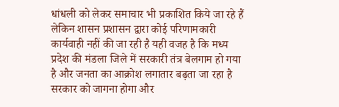धांधली को लेकर समाचार भी प्रकाशित किये जा रहे हैं लेकिन शासन प्रशासन द्वारा कोई परिणामकारी कार्यवाही नहीं की जा रही है यही वजह है कि मध्य प्रदेश की मंडला जिले में सरकारी तंत्र बेलगाम हो गया है और जनता का आक्रोश लगातार बढ़ता जा रहा है सरकार को जागना होगा और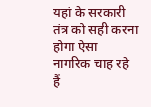यहां के सरकारी तंत्र को सही करना होगा ऐसा नागरिक चाह रहे हैं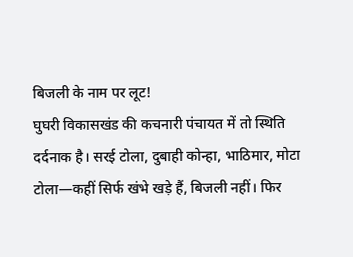बिजली के नाम पर लूट!
घुघरी विकासखंड की कचनारी पंचायत में तो स्थिति दर्दनाक है। सरई टोला, दुबाही कोन्हा, भाठिमार, मोटा टोला—कहीं सिर्फ खंभे खड़े हैं, बिजली नहीं। फिर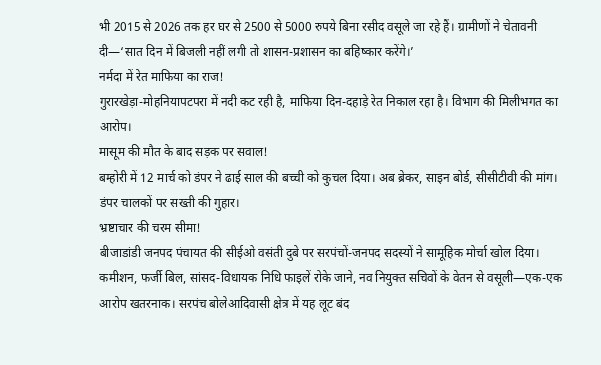भी 2015 से 2026 तक हर घर से 2500 से 5000 रुपये बिना रसीद वसूले जा रहे हैं। ग्रामीणों ने चेतावनी दी—‘सात दिन में बिजली नहीं लगी तो शासन-प्रशासन का बहिष्कार करेंगे।’
नर्मदा में रेत माफिया का राज!
गुरारखेड़ा-मोहनियापटपरा में नदी कट रही है, माफिया दिन-दहाड़े रेत निकाल रहा है। विभाग की मिलीभगत का आरोप।
मासूम की मौत के बाद सड़क पर सवाल!
बम्होरी में 12 मार्च को डंपर ने ढाई साल की बच्ची को कुचल दिया। अब ब्रेकर, साइन बोर्ड, सीसीटीवी की मांग। डंपर चालकों पर सख्ती की गुहार।
भ्रष्टाचार की चरम सीमा!
बीजाडांडी जनपद पंचायत की सीईओ वसंती दुबे पर सरपंचों-जनपद सदस्यों ने सामूहिक मोर्चा खोल दिया। कमीशन, फर्जी बिल, सांसद-विधायक निधि फाइलें रोके जाने, नव नियुक्त सचिवों के वेतन से वसूली—एक-एक आरोप खतरनाक। सरपंच बोलेआदिवासी क्षेत्र में यह लूट बंद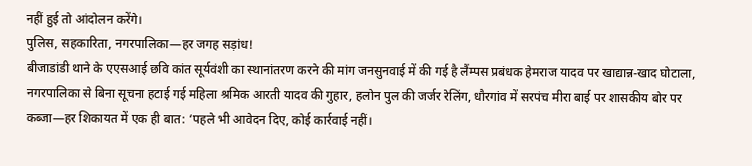नहीं हुई तो आंदोलन करेंगे।
पुलिस, सहकारिता, नगरपालिका—हर जगह सड़ांध!
बीजाडांडी थाने के एएसआई छवि कांत सूर्यवंशी का स्थानांतरण करने की मांग जनसुनवाई में की गई है लैंम्पस प्रबंधक हेमराज यादव पर खाद्यान्न-खाद घोटाला, नगरपालिका से बिना सूचना हटाई गई महिला श्रमिक आरती यादव की गुहार, हलोन पुल की जर्जर रेलिंग, धौरगांव में सरपंच मीरा बाई पर शासकीय बोर पर कब्जा—हर शिकायत में एक ही बात: ‘पहले भी आवेदन दिए, कोई कार्रवाई नहीं।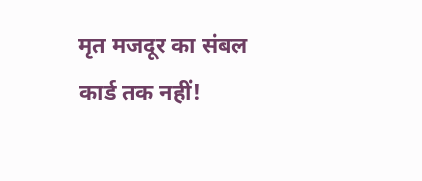मृत मजदूर का संबल कार्ड तक नहीं!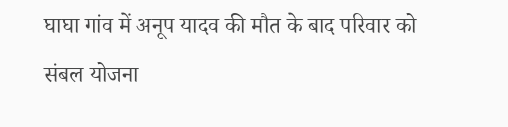घाघा गांव में अनूप यादव की मौत के बाद परिवार को संबल योजना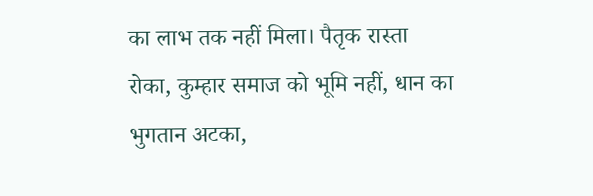का लाभ तक नहीं मिला। पैतृक रास्ता रोका, कुम्हार समाज को भूमि नहीं, धान का भुगतान अटका,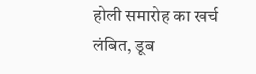होली समारोह का खर्च लंबित, डूब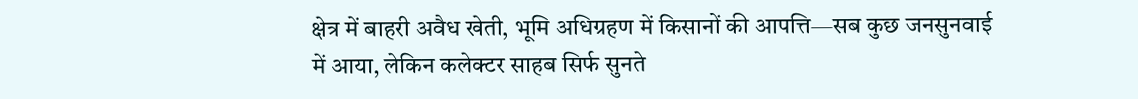क्षेत्र में बाहरी अवैध खेती, भूमि अधिग्रहण में किसानों की आपत्ति—सब कुछ जनसुनवाई में आया, लेकिन कलेक्टर साहब सिर्फ सुनते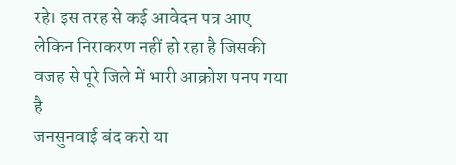रहे। इस तरह से कई आवेदन पत्र आए लेकिन निराकरण नहीं हो रहा है जिसकी वजह से पूरे जिले में भारी आक्रोश पनप गया है
जनसुनवाई बंद करो या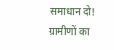समाधान दो!
ग्रामीणों का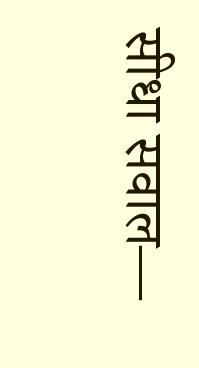सीधा सवाल—